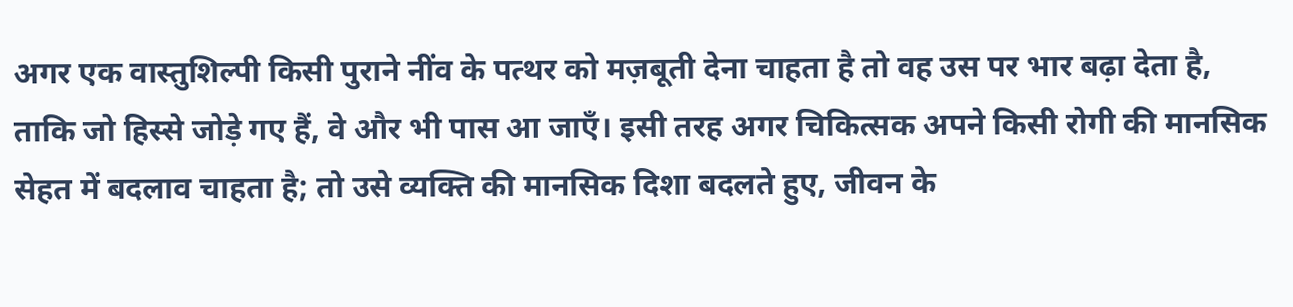अगर एक वास्तुशिल्पी किसी पुराने नींव के पत्थर को मज़बूती देना चाहता है तो वह उस पर भार बढ़ा देता है, ताकि जो हिस्से जोड़े गए हैं, वे और भी पास आ जाएँ। इसी तरह अगर चिकित्सक अपने किसी रोगी की मानसिक सेहत में बदलाव चाहता है; तो उसे व्यक्ति की मानसिक दिशा बदलते हुए, जीवन के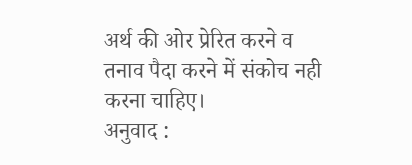अर्थ की ओर प्रेरित करने व तनाव पैदा करने में संकोच नही करना चाहिए।
अनुवाद :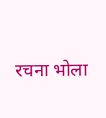रचना भोला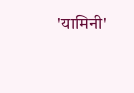'यामिनी'